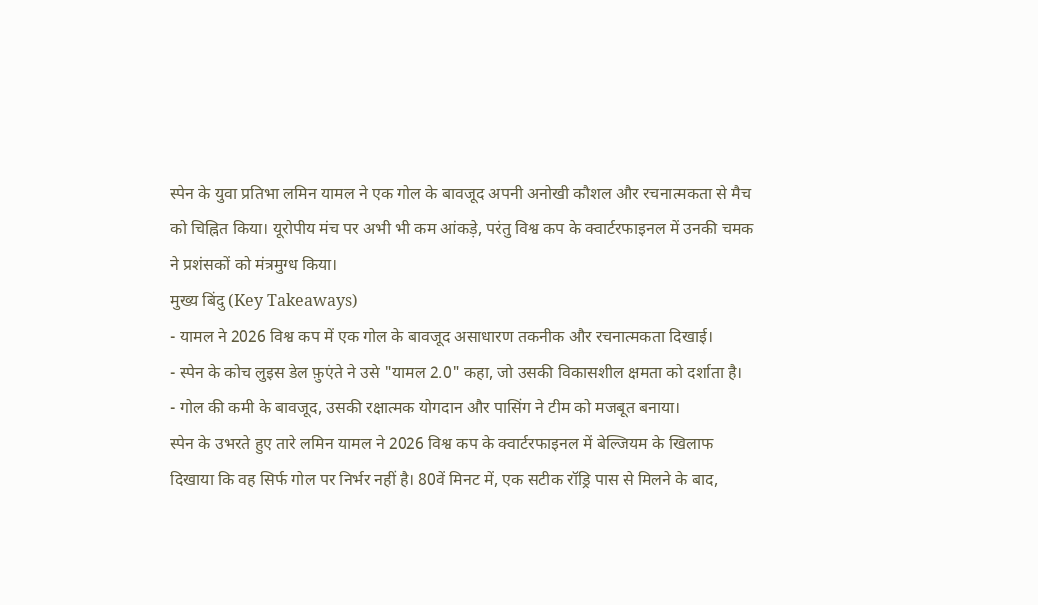स्पेन के युवा प्रतिभा लमिन यामल ने एक गोल के बावजूद अपनी अनोखी कौशल और रचनात्मकता से मैच को चिह्नित किया। यूरोपीय मंच पर अभी भी कम आंकड़े, परंतु विश्व कप के क्वार्टरफाइनल में उनकी चमक ने प्रशंसकों को मंत्रमुग्ध किया।
मुख्य बिंदु (Key Takeaways)
- यामल ने 2026 विश्व कप में एक गोल के बावजूद असाधारण तकनीक और रचनात्मकता दिखाई।
- स्पेन के कोच लुइस डेल फ़ुएंते ने उसे "यामल 2.0" कहा, जो उसकी विकासशील क्षमता को दर्शाता है।
- गोल की कमी के बावजूद, उसकी रक्षात्मक योगदान और पासिंग ने टीम को मजबूत बनाया।
स्पेन के उभरते हुए तारे लमिन यामल ने 2026 विश्व कप के क्वार्टरफाइनल में बेल्जियम के खिलाफ दिखाया कि वह सिर्फ गोल पर निर्भर नहीं है। 80वें मिनट में, एक सटीक रॉड्रि पास से मिलने के बाद,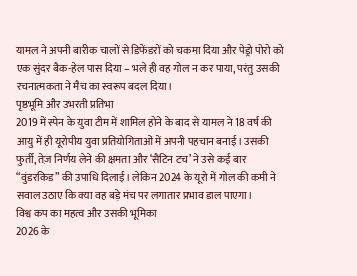यामल ने अपनी बारीक चालों से डिफेंडरों को चकमा दिया और पेड्रो पोरो को एक सुंदर बैक-हेल पास दिया – भले ही वह गोल न कर पाया, परंतु उसकी रचनात्मकता ने मैच का स्वरूप बदल दिया।
पृष्ठभूमि और उभरती प्रतिभा
2019 में स्पेन के युवा टीम में शामिल होने के बाद से यामल ने 18 वर्ष की आयु में ही यूरोपीय युवा प्रतियोगिताओं में अपनी पहचान बनाई। उसकी फुर्ती, तेज़ निर्णय लेने की क्षमता और ‘सैटिन टच’ ने उसे कई बार “वुंडरकिड” की उपाधि दिलाई। लेकिन 2024 के यूरो में गोल की कमी ने सवाल उठाए कि क्या वह बड़े मंच पर लगातार प्रभाव डाल पाएगा।
विश्व कप का महत्व और उसकी भूमिका
2026 के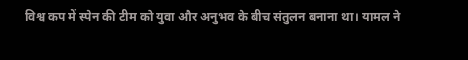विश्व कप में स्पेन की टीम को युवा और अनुभव के बीच संतुलन बनाना था। यामल ने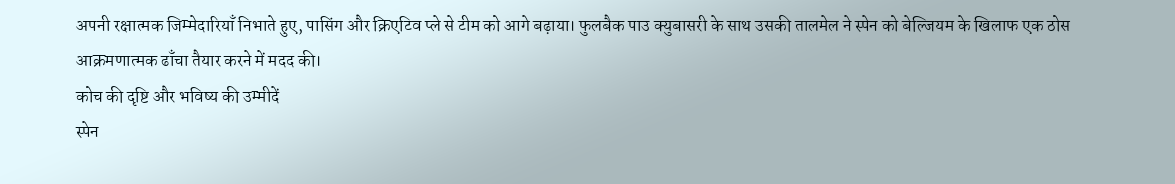अपनी रक्षात्मक जिम्मेदारियाँ निभाते हुए, पासिंग और क्रिएटिव प्ले से टीम को आगे बढ़ाया। फुलबैक पाउ क्युबासरी के साथ उसकी तालमेल ने स्पेन को बेल्जियम के खिलाफ एक ठोस आक्रमणात्मक ढाँचा तैयार करने में मदद की।
कोच की दृष्टि और भविष्य की उम्मीदें
स्पेन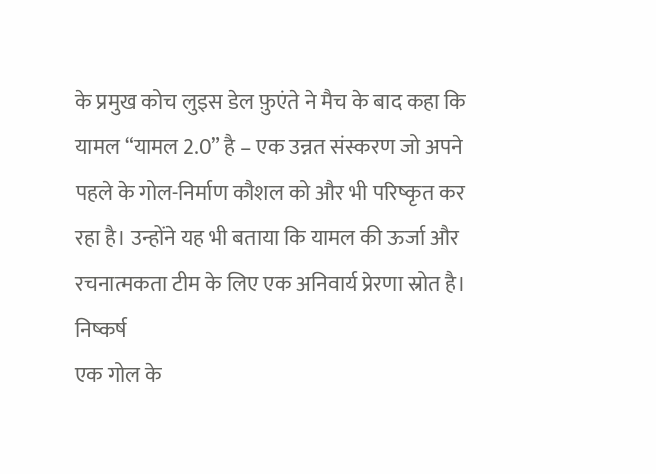के प्रमुख कोच लुइस डेल फ़ुएंते ने मैच के बाद कहा कि यामल “यामल 2.0” है – एक उन्नत संस्करण जो अपने पहले के गोल-निर्माण कौशल को और भी परिष्कृत कर रहा है। उन्होंने यह भी बताया कि यामल की ऊर्जा और रचनात्मकता टीम के लिए एक अनिवार्य प्रेरणा स्रोत है।
निष्कर्ष
एक गोल के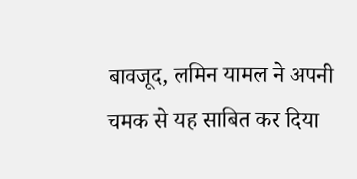बावजूद, लमिन यामल ने अपनी चमक से यह साबित कर दिया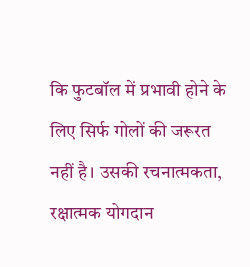कि फुटबॉल में प्रभावी होने के लिए सिर्फ गोलों की जरूरत नहीं है। उसकी रचनात्मकता, रक्षात्मक योगदान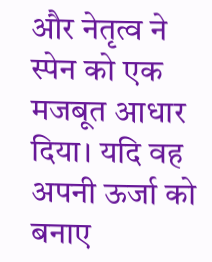और नेतृत्व ने स्पेन को एक मजबूत आधार दिया। यदि वह अपनी ऊर्जा को बनाए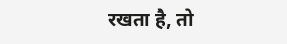रखता है, तो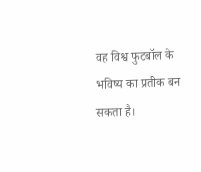वह विश्व फुटबॉल के भविष्य का प्रतीक बन सकता है।